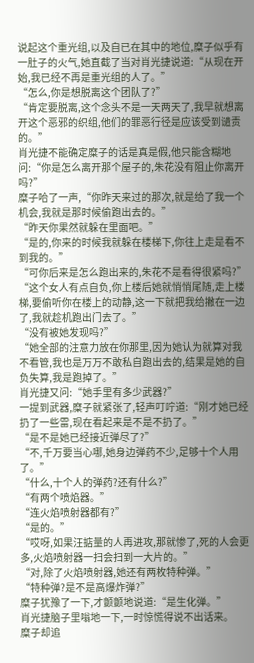说起这个重光组,以及自已在其中的地位,糜子似乎有一肚子的火气,她直截了当对肖光捷说道:“从现在开始,我已经不再是重光组的人了。”
“怎么,你是想脱离这个团队了?”
“肯定要脱离,这个念头不是一天两天了,我早就想离开这个恶邪的织组,他们的罪恶行径是应该受到谴责的。”
肖光捷不能确定糜子的话是真是假,他只能含糊地问:“你是怎么离开那个屋子的,朱花没有阻止你离开吗?”
糜子哈了一声,“你昨天来过的那次,就是给了我一个机会,我就是那时候偷跑出去的。”
“昨天你果然就躲在里面吧。”
“是的,你来的时候我就躲在楼梯下,你往上走是看不到我的。”
“可你后来是怎么跑出来的,朱花不是看得很紧吗?”
“这个女人有点自负,你上楼后她就悄悄尾随,走上楼梯,要偷听你在楼上的动静,这一下就把我给撇在一边了,我就趁机跑出门去了。”
“没有被她发现吗?”
“她全部的注意力放在你那里,因为她认为就算对我不看管,我也是万万不敢私自跑出去的,结果是她的自负失算,我是跑掉了。”
肖光捷又问:“她手里有多少武器?”
一提到武器,糜子就紧张了,轻声叮咛道:“刚才她已经扔了一些雷,现在看起来是不是不扔了。”
“是不是她已经接近弹尽了?”
“不,千万要当心哪,她身边弹药不少,足够十个人用了。”
“什么,十个人的弹药?还有什么?”
“有两个喷焰器。”
“连火焰喷射器都有?”
“是的。”
“哎呀,如果汪掂量的人再进攻,那就惨了,死的人会更多,火焰喷射器一扫会扫到一大片的。”
“对,除了火焰喷射器,她还有两枚特种弹。”
“特种弹?是不是高爆炸弹?”
糜子犹豫了一下,才颤颤地说道:“是生化弹。”
肖光捷脑子里嗡地一下,一时惊慌得说不出话来。
糜子却追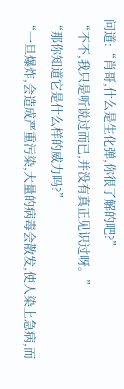问道:“肖哥,什么是生化弹,你很了解的吧?”
“不不,我只是听说过而已,并没有真正见识过呀。”
“那你知道它是什么样的威力吗?”
“一旦爆炸,会造成严重污染,大量的病毒会散发,使人染上急病,而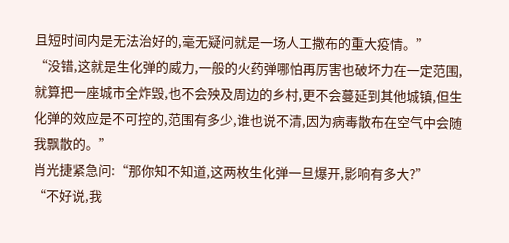且短时间内是无法治好的,毫无疑问就是一场人工撒布的重大疫情。”
“没错,这就是生化弹的威力,一般的火药弹哪怕再厉害也破坏力在一定范围,就算把一座城市全炸毁,也不会殃及周边的乡村,更不会蔓延到其他城镇,但生化弹的效应是不可控的,范围有多少,谁也说不清,因为病毒散布在空气中会随我飘散的。”
肖光捷紧急问:“那你知不知道,这两枚生化弹一旦爆开,影响有多大?”
“不好说,我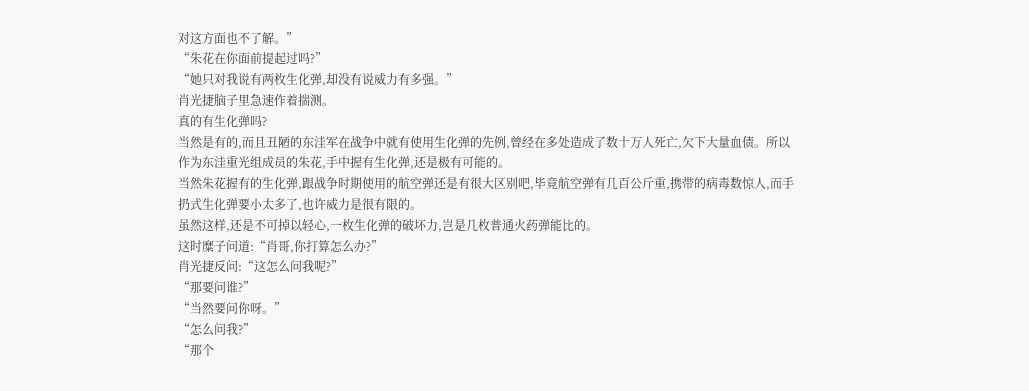对这方面也不了解。”
“朱花在你面前提起过吗?”
“她只对我说有两枚生化弹,却没有说威力有多强。”
肖光捷脑子里急速作着揣测。
真的有生化弹吗?
当然是有的,而且丑陋的东洼军在战争中就有使用生化弹的先例,曾经在多处造成了数十万人死亡,欠下大量血债。所以作为东洼重光组成员的朱花,手中握有生化弹,还是极有可能的。
当然朱花握有的生化弹,跟战争时期使用的航空弹还是有很大区别吧,毕竟航空弹有几百公斤重,携带的病毒数惊人,而手扔式生化弹要小太多了,也许威力是很有限的。
虽然这样,还是不可掉以轻心,一枚生化弹的破坏力,岂是几枚普通火药弹能比的。
这时糜子问道:“肖哥,你打算怎么办?”
肖光捷反问:“这怎么问我呢?”
“那要问谁?”
“当然要问你呀。”
“怎么问我?”
“那个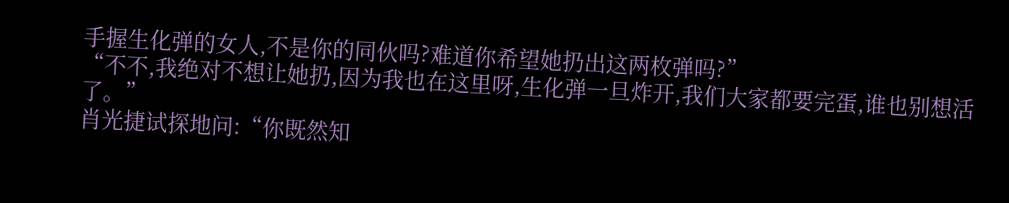手握生化弹的女人,不是你的同伙吗?难道你希望她扔出这两枚弹吗?”
“不不,我绝对不想让她扔,因为我也在这里呀,生化弹一旦炸开,我们大家都要完蛋,谁也别想活了。”
肖光捷试探地问:“你既然知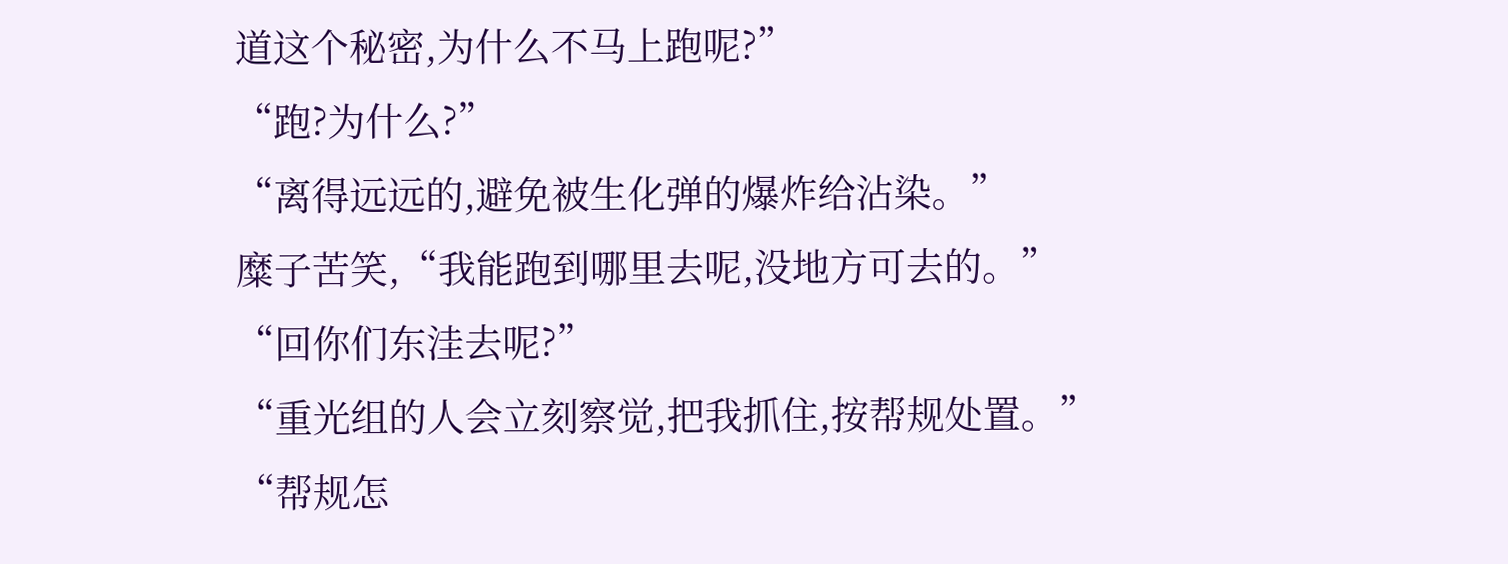道这个秘密,为什么不马上跑呢?”
“跑?为什么?”
“离得远远的,避免被生化弹的爆炸给沾染。”
糜子苦笑,“我能跑到哪里去呢,没地方可去的。”
“回你们东洼去呢?”
“重光组的人会立刻察觉,把我抓住,按帮规处置。”
“帮规怎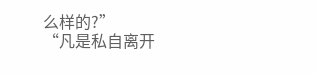么样的?”
“凡是私自离开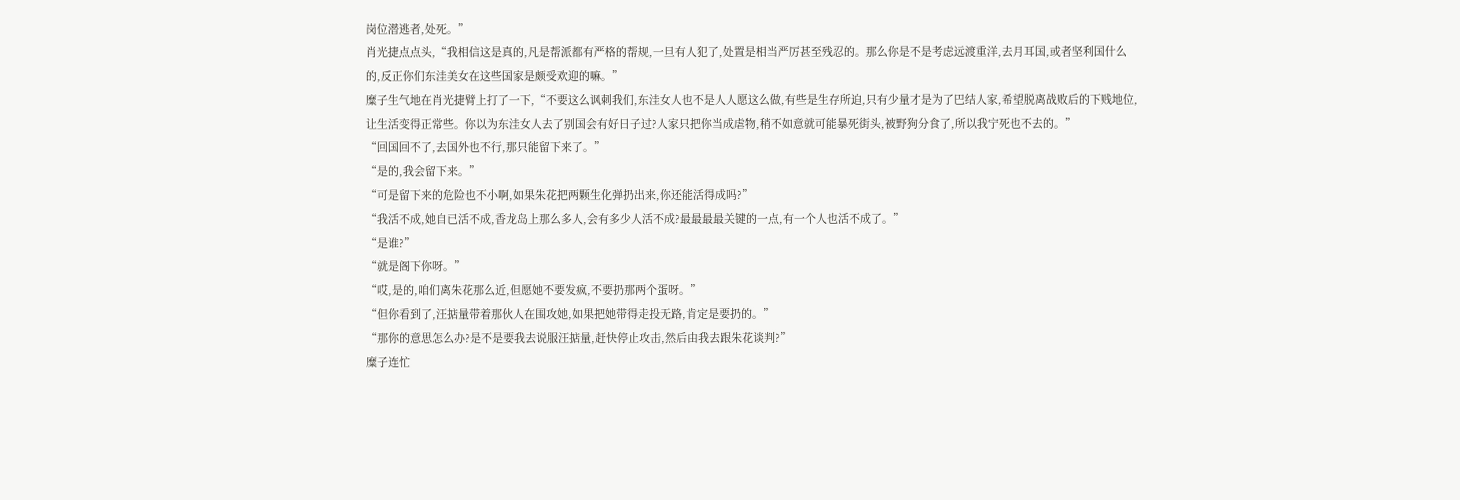岗位潜逃者,处死。”
肖光捷点点头,“我相信这是真的,凡是帮派都有严格的帮规,一旦有人犯了,处置是相当严厉甚至残忍的。那么你是不是考虑远渡重洋,去月耳国,或者坚利国什么的,反正你们东洼美女在这些国家是颇受欢迎的嘛。”
糜子生气地在肖光捷臂上打了一下,“不要这么讽刺我们,东洼女人也不是人人愿这么做,有些是生存所迫,只有少量才是为了巴结人家,希望脱离战败后的下贱地位,让生活变得正常些。你以为东洼女人去了别国会有好日子过?人家只把你当成虐物,稍不如意就可能暴死街头,被野狗分食了,所以我宁死也不去的。”
“回国回不了,去国外也不行,那只能留下来了。”
“是的,我会留下来。”
“可是留下来的危险也不小啊,如果朱花把两颗生化弹扔出来,你还能活得成吗?”
“我活不成,她自已活不成,香龙岛上那么多人,会有多少人活不成?最最最最关键的一点,有一个人也活不成了。”
“是谁?”
“就是阁下你呀。”
“哎,是的,咱们离朱花那么近,但愿她不要发疯,不要扔那两个蛋呀。”
“但你看到了,汪掂量带着那伙人在围攻她,如果把她带得走投无路,肯定是要扔的。”
“那你的意思怎么办?是不是要我去说服汪掂量,赶快停止攻击,然后由我去跟朱花谈判?”
糜子连忙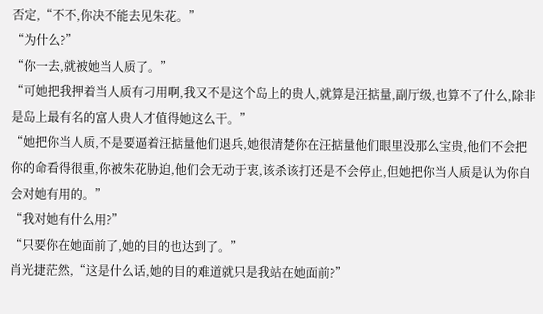否定,“不不,你决不能去见朱花。”
“为什么?”
“你一去,就被她当人质了。”
“可她把我押着当人质有刁用啊,我又不是这个岛上的贵人,就算是汪掂量,副厅级,也算不了什么,除非是岛上最有名的富人贵人才值得她这么干。”
“她把你当人质,不是要逼着汪掂量他们退兵,她很清楚你在汪掂量他们眼里没那么宝贵,他们不会把你的命看得很重,你被朱花胁迫,他们会无动于衷,该杀该打还是不会停止,但她把你当人质是认为你自会对她有用的。”
“我对她有什么用?”
“只要你在她面前了,她的目的也达到了。”
肖光捷茫然,“这是什么话,她的目的难道就只是我站在她面前?”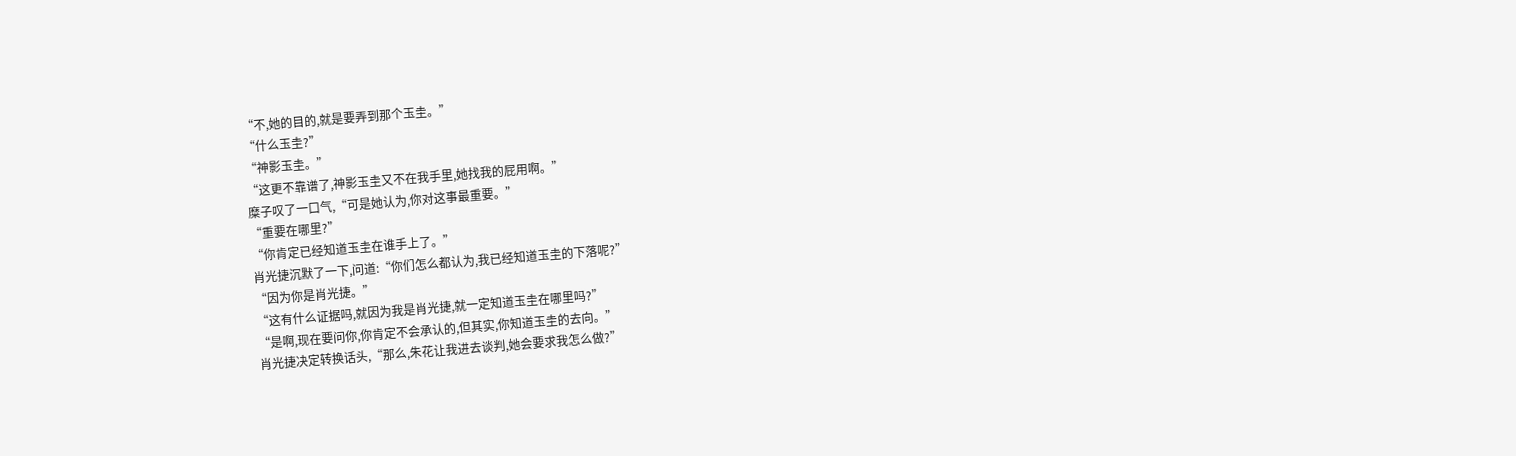“不,她的目的,就是要弄到那个玉圭。”
“什么玉圭?”
“神影玉圭。”
“这更不靠谱了,神影玉圭又不在我手里,她找我的屁用啊。”
糜子叹了一口气,“可是她认为,你对这事最重要。”
“重要在哪里?”
“你肯定已经知道玉圭在谁手上了。”
肖光捷沉默了一下,问道:“你们怎么都认为,我已经知道玉圭的下落呢?”
“因为你是肖光捷。”
“这有什么证据吗,就因为我是肖光捷,就一定知道玉圭在哪里吗?”
“是啊,现在要问你,你肯定不会承认的,但其实,你知道玉圭的去向。”
肖光捷决定转换话头,“那么,朱花让我进去谈判,她会要求我怎么做?”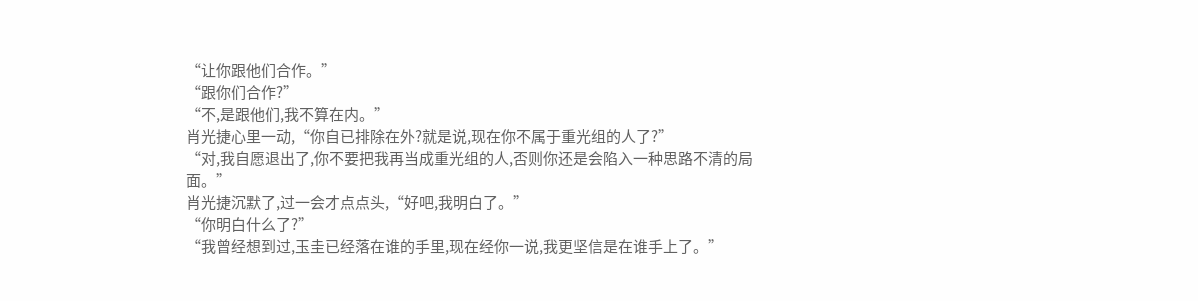“让你跟他们合作。”
“跟你们合作?”
“不,是跟他们,我不算在内。”
肖光捷心里一动,“你自已排除在外?就是说,现在你不属于重光组的人了?”
“对,我自愿退出了,你不要把我再当成重光组的人,否则你还是会陷入一种思路不清的局面。”
肖光捷沉默了,过一会才点点头,“好吧,我明白了。”
“你明白什么了?”
“我曾经想到过,玉圭已经落在谁的手里,现在经你一说,我更坚信是在谁手上了。”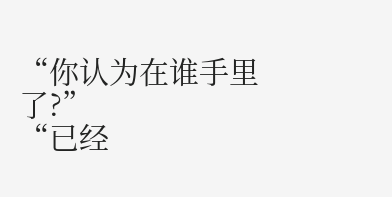“你认为在谁手里了?”
“已经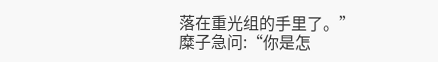落在重光组的手里了。”
糜子急问:“你是怎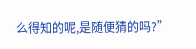么得知的呢,是随便猜的吗?”